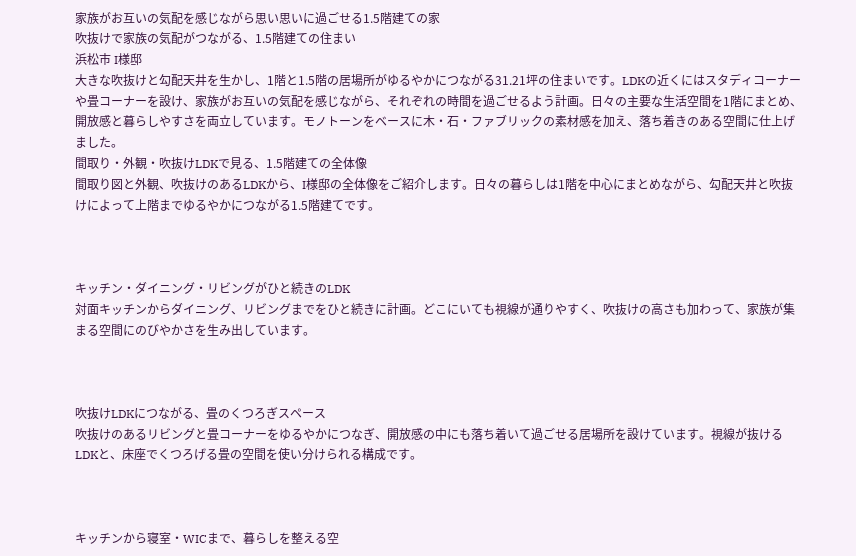家族がお互いの気配を感じながら思い思いに過ごせる1.5階建ての家
吹抜けで家族の気配がつながる、1.5階建ての住まい
浜松市 I様邸
大きな吹抜けと勾配天井を生かし、1階と1.5階の居場所がゆるやかにつながる31.21坪の住まいです。LDKの近くにはスタディコーナーや畳コーナーを設け、家族がお互いの気配を感じながら、それぞれの時間を過ごせるよう計画。日々の主要な生活空間を1階にまとめ、開放感と暮らしやすさを両立しています。モノトーンをベースに木・石・ファブリックの素材感を加え、落ち着きのある空間に仕上げました。
間取り・外観・吹抜けLDKで見る、1.5階建ての全体像
間取り図と外観、吹抜けのあるLDKから、I様邸の全体像をご紹介します。日々の暮らしは1階を中心にまとめながら、勾配天井と吹抜けによって上階までゆるやかにつながる1.5階建てです。



キッチン・ダイニング・リビングがひと続きのLDK
対面キッチンからダイニング、リビングまでをひと続きに計画。どこにいても視線が通りやすく、吹抜けの高さも加わって、家族が集まる空間にのびやかさを生み出しています。



吹抜けLDKにつながる、畳のくつろぎスペース
吹抜けのあるリビングと畳コーナーをゆるやかにつなぎ、開放感の中にも落ち着いて過ごせる居場所を設けています。視線が抜けるLDKと、床座でくつろげる畳の空間を使い分けられる構成です。



キッチンから寝室・WICまで、暮らしを整える空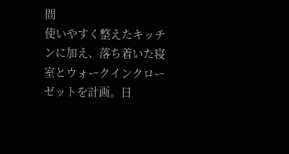間
使いやすく整えたキッチンに加え、落ち着いた寝室とウォークインクローゼットを計画。日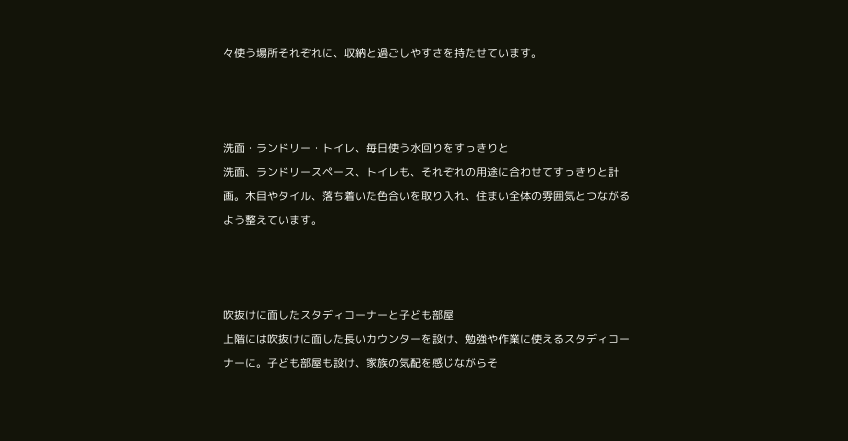々使う場所それぞれに、収納と過ごしやすさを持たせています。



洗面・ランドリー・トイレ、毎日使う水回りをすっきりと
洗面、ランドリースペース、トイレも、それぞれの用途に合わせてすっきりと計画。木目やタイル、落ち着いた色合いを取り入れ、住まい全体の雰囲気とつながるよう整えています。



吹抜けに面したスタディコーナーと子ども部屋
上階には吹抜けに面した長いカウンターを設け、勉強や作業に使えるスタディコーナーに。子ども部屋も設け、家族の気配を感じながらそ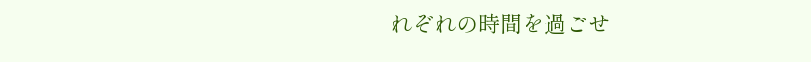れぞれの時間を過ごせ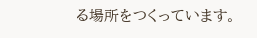る場所をつくっています。